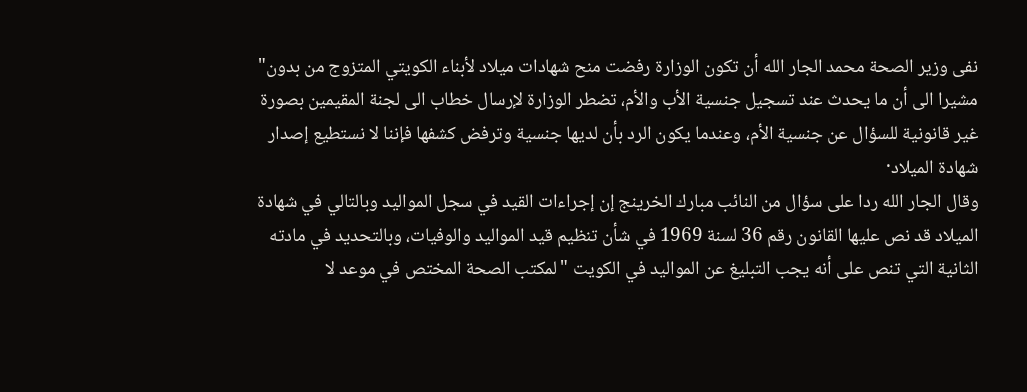نفى وزير الصحة محمد الجار الله أن تكون الوزارة رفضت منح شهادات ميلاد لأبناء الكويتي المتزوج من بدون" مشيرا الى أن ما يحدث عند تسجيل جنسية الأب والأم، تضطر الوزارة لإرسال خطاب الى لجنة المقيمين بصورة غير قانونية للسؤال عن جنسية الأم، وعندما يكون الرد بأن لديها جنسية وترفض كشفها فإننا لا نستطيع إصدار شهادة الميلاد·
وقال الجار الله ردا على سؤال من النائب مبارك الخرينج إن إجراءات القيد في سجل المواليد وبالتالي في شهادة الميلاد قد نص عليها القانون رقم 36 لسنة 1969 في شأن تنظيم قيد المواليد والوفيات، وبالتحديد في مادته الثانية التي تنص على أنه يجب التبليغ عن المواليد في الكويت "لمكتب الصحة المختص في موعد لا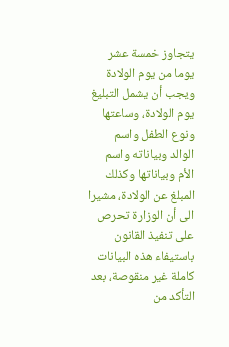يتجاوز خمسة عشر يوما من يوم الولادة ويجب أن يشمل التبليغ يوم الولادة، وساعتها ونوع الطفل واسم الوالد وبياناته واسم الأم وبياناتها وكذلك المبلغ عن الولادة، مشيرا الى أن الوزارة تحرص على تنفيذ القانون باستيفاء هذه البيانات كاملة غير منقوصة، بعد التأكد من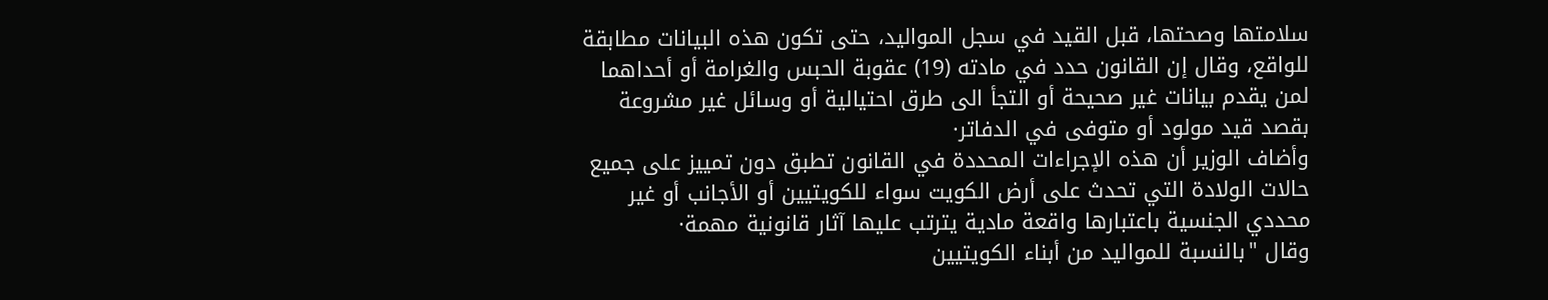سلامتها وصحتها، قبل القيد في سجل المواليد، حتى تكون هذه البيانات مطابقة للواقع، وقال إن القانون حدد في مادته (19) عقوبة الحبس والغرامة أو أحداهما لمن يقدم بيانات غير صحيحة أو التجأ الى طرق احتيالية أو وسائل غير مشروعة بقصد قيد مولود أو متوفى في الدفاتر·
وأضاف الوزير أن هذه الإجراءات المحددة في القانون تطبق دون تمييز على جميع حالات الولادة التي تحدث على أرض الكويت سواء للكويتيين أو الأجانب أو غير محددي الجنسية باعتبارها واقعة مادية يترتب عليها آثار قانونية مهمة·
وقال "بالنسبة للمواليد من أبناء الكويتيين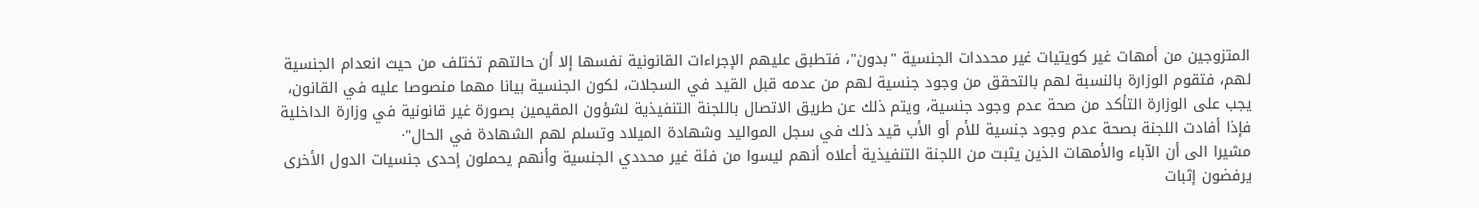المتزوجين من أمهات غير كويتيات غير محددات الجنسية "بدون"، فتطبق عليهم الإجراءات القانونية نفسها إلا أن حالتهم تختلف من حيث انعدام الجنسية لهم، فتقوم الوزارة بالنسبة لهم بالتحقق من وجود جنسية لهم من عدمه قبل القيد في السجلات، لكون الجنسية بيانا مهما منصوصا عليه في القانون، يجب على الوزارة التأكد من صحة عدم وجود جنسية، ويتم ذلك عن طريق الاتصال باللجنة التنفيذية لشؤون المقيمين بصورة غير قانونية في وزارة الداخلية فإذا أفادت اللجنة بصحة عدم وجود جنسية للأم أو الأب قيد ذلك في سجل المواليد وشهادة الميلاد وتسلم لهم الشهادة في الحال"·
مشيرا الى أن الآباء والأمهات الذين يثبت من اللجنة التنفيذية أعلاه أنهم ليسوا من فئة غير محددي الجنسية وأنهم يحملون إحدى جنسيات الدول الأخرى يرفضون إثبات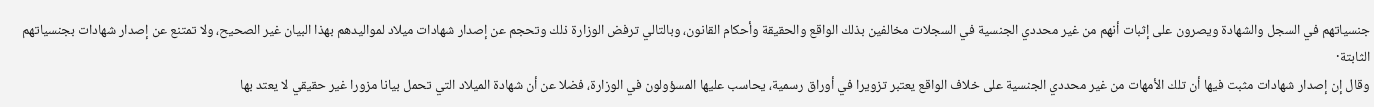جنسياتهم في السجل والشهادة ويصرون على إثبات أنهم من غير محددي الجنسية في السجلات مخالفين بذلك الواقع والحقيقة وأحكام القانون، وبالتالي ترفض الوزارة ذلك وتحجم عن إصدار شهادات ميلاد لمواليدهم بهذا البيان غير الصحيح، ولا تمتنع عن إصدار شهادات بجنسياتهم الثابتة·
وقال إن إصدار شهادات مثبت فيها أن تلك الأمهات من غير محددي الجنسية على خلاف الواقع يعتبر تزويرا في أوراق رسمية، يحاسب عليها المسؤولون في الوزارة، فضلا عن أن شهادة الميلاد التي تحمل بيانا مزورا غير حقيقي لا يعتد بها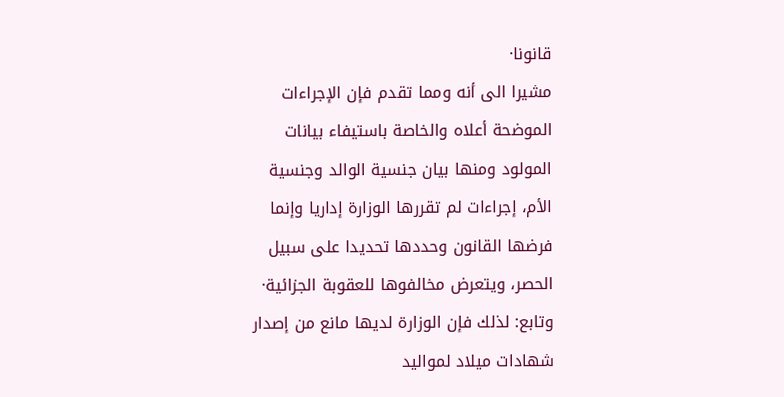قانونا·
مشيرا الى أنه ومما تقدم فإن الإجراءات الموضحة أعلاه والخاصة باستيفاء بيانات المولود ومنها بيان جنسية الوالد وجنسية الأم، إجراءات لم تقررها الوزارة إداريا وإنما فرضها القانون وحددها تحديدا على سبيل الحصر، ويتعرض مخالفوها للعقوبة الجزائية·
وتابع: لذلك فإن الوزارة لديها مانع من إصدار شهادات ميلاد لمواليد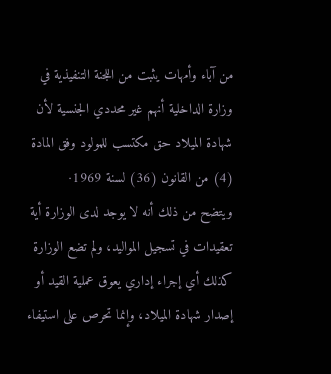من آباء وأمهات يثبت من اللجنة التنفيذية في وزارة الداخلية أنهم غير محددي الجنسية لأن شهادة الميلاد حق مكتسب للمولود وفق المادة (4) من القانون (36) لسنة 1969·
ويتضح من ذلك أنه لا يوجد لدى الوزارة أية تعقيدات في تسجيل المواليد، ولم تضع الوزارة كذلك أي إجراء إداري يعوق عملية القيد أو إصدار شهادة الميلاد، وإنما تحرص على استيفاء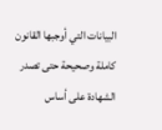البيانات التي أوجبها القانون كاملة وصحيحة حتى تصدر الشهادة على أساس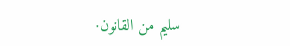سليم من القانون·